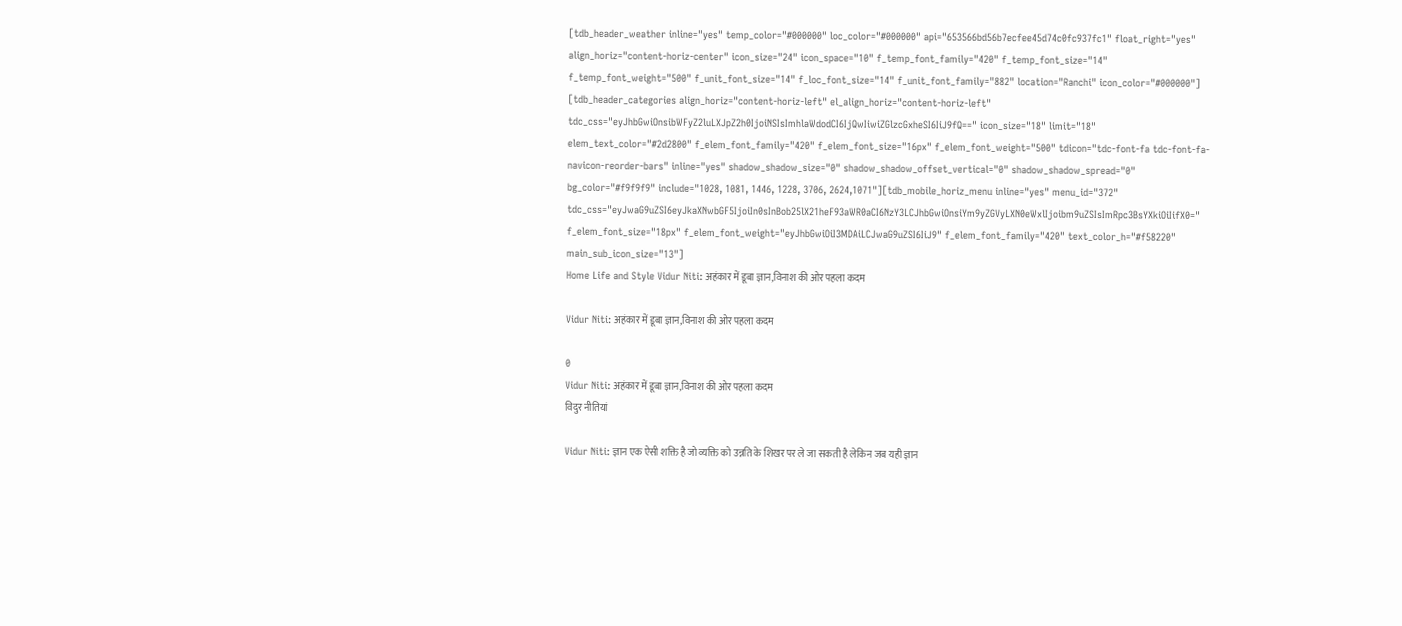[tdb_header_weather inline="yes" temp_color="#000000" loc_color="#000000" api="653566bd56b7ecfee45d74c0fc937fc1" float_right="yes" align_horiz="content-horiz-center" icon_size="24" icon_space="10" f_temp_font_family="420" f_temp_font_size="14" f_temp_font_weight="500" f_unit_font_size="14" f_loc_font_size="14" f_unit_font_family="882" location="Ranchi" icon_color="#000000"]
[tdb_header_categories align_horiz="content-horiz-left" el_align_horiz="content-horiz-left" tdc_css="eyJhbGwiOnsibWFyZ2luLXJpZ2h0IjoiNSIsImhlaWdodCI6IjQwIiwiZGlzcGxheSI6IiJ9fQ==" icon_size="18" limit="18" elem_text_color="#2d2800" f_elem_font_family="420" f_elem_font_size="16px" f_elem_font_weight="500" tdicon="tdc-font-fa tdc-font-fa-navicon-reorder-bars" inline="yes" shadow_shadow_size="0" shadow_shadow_offset_vertical="0" shadow_shadow_spread="0" bg_color="#f9f9f9" include="1028, 1081, 1446, 1228, 3706, 2624,1071"][tdb_mobile_horiz_menu inline="yes" menu_id="372" tdc_css="eyJwaG9uZSI6eyJkaXNwbGF5IjoiIn0sInBob25lX21heF93aWR0aCI6NzY3LCJhbGwiOnsiYm9yZGVyLXN0eWxlIjoibm9uZSIsImRpc3BsYXkiOiIifX0=" f_elem_font_size="18px" f_elem_font_weight="eyJhbGwiOiI3MDAiLCJwaG9uZSI6IiJ9" f_elem_font_family="420" text_color_h="#f58220" main_sub_icon_size="13"]
Home Life and Style Vidur Niti: अहंकार में डूबा ज्ञान,विनाश की ओर पहला कदम

Vidur Niti: अहंकार में डूबा ज्ञान,विनाश की ओर पहला कदम

0
Vidur Niti: अहंकार में डूबा ज्ञान,विनाश की ओर पहला कदम
विदुर नीतियां

Vidur Niti: ज्ञान एक ऐसी शक्ति है जो व्यक्ति को उन्नति के शिखर पर ले जा सकती है लेकिन जब यही ज्ञान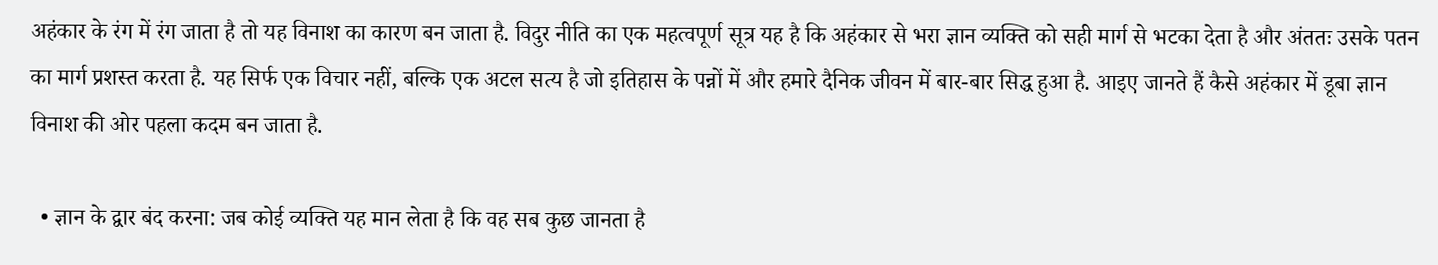अहंकार के रंग में रंग जाता है तो यह विनाश का कारण बन जाता है. विदुर नीति का एक महत्वपूर्ण सूत्र यह है कि अहंकार से भरा ज्ञान व्यक्ति को सही मार्ग से भटका देता है और अंततः उसके पतन का मार्ग प्रशस्त करता है. यह सिर्फ एक विचार नहीं, बल्कि एक अटल सत्य है जो इतिहास के पन्नों में और हमारे दैनिक जीवन में बार-बार सिद्ध हुआ है. आइए जानते हैं कैसे अहंकार में डूबा ज्ञान विनाश की ओर पहला कदम बन जाता है.

  • ज्ञान के द्वार बंद करना: जब कोई व्यक्ति यह मान लेता है कि वह सब कुछ जानता है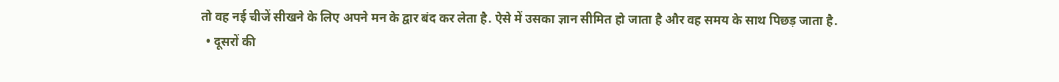तो वह नई चीजें सीखने के लिए अपने मन के द्वार बंद कर लेता है. ऐसे में उसका ज्ञान सीमित हो जाता है और वह समय के साथ पिछड़ जाता है.
  • दूसरों की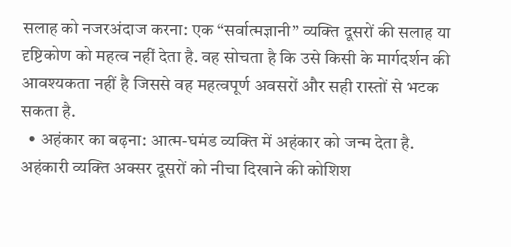सलाह को नजरअंदाज करना: एक “सर्वात्मज्ञानी” व्यक्ति दूसरों की सलाह या दृष्टिकोण को महत्व नहीं देता है. वह सोचता है कि उसे किसी के मार्गदर्शन की आवश्यकता नहीं है जिससे वह महत्वपूर्ण अवसरों और सही रास्तों से भटक सकता है.
  • अहंकार का बढ़ना: आत्म-घमंड व्यक्ति में अहंकार को जन्म देता है. अहंकारी व्यक्ति अक्सर दूसरों को नीचा दिखाने की कोशिश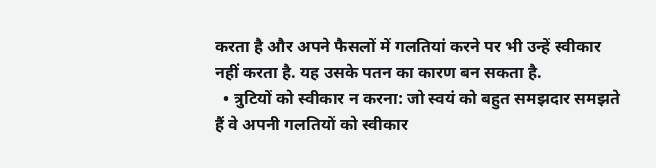करता है और अपने फैसलों में गलतियां करने पर भी उन्हें स्वीकार नहीं करता है. यह उसके पतन का कारण बन सकता है.
  • त्रुटियों को स्वीकार न करना: जो स्वयं को बहुत समझदार समझते हैं वे अपनी गलतियों को स्वीकार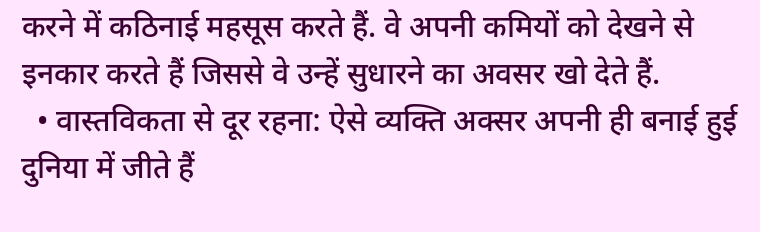करने में कठिनाई महसूस करते हैं. वे अपनी कमियों को देखने से इनकार करते हैं जिससे वे उन्हें सुधारने का अवसर खो देते हैं.
  • वास्तविकता से दूर रहना: ऐसे व्यक्ति अक्सर अपनी ही बनाई हुई दुनिया में जीते हैं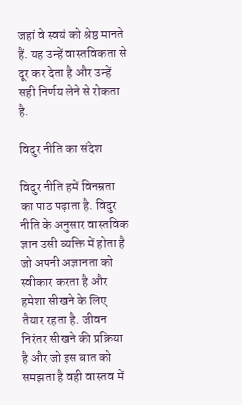जहां वे स्वयं को श्रेष्ठ मानते हैं. यह उन्हें वास्तविकता से दूर कर देता है और उन्हें सही निर्णय लेने से रोकता है.

विदुर नीति का संदेश

विदुर नीति हमें विनम्रता का पाठ पढ़ाता है. विदुर नीति के अनुसार वास्तविक ज्ञान उसी व्यक्ति में होता है जो अपनी अज्ञानता को स्वीकार करता है और हमेशा सीखने के लिए तैयार रहता है. जीवन निरंतर सीखने की प्रक्रिया है और जो इस बात को समझता है वही वास्तव में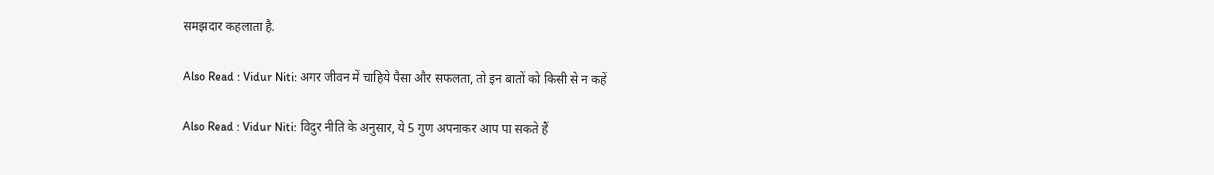समझदार कहलाता है.

Also Read : Vidur Niti: अगर जीवन में चाहिये पैसा और सफलता, तो इन बातों को किसी से न कहें

Also Read : Vidur Niti: विदुर नीति के अनुसार, ये 5 गुण अपनाकर आप पा सकते हैं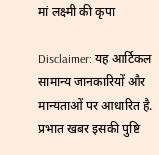मां लक्ष्मी की कृपा

Disclaimer: यह आर्टिकल सामान्य जानकारियों और मान्यताओं पर आधारित है. प्रभात खबर इसकी पुष्टि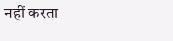नहीं करता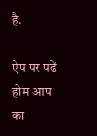है.

ऐप पर पढें
होम आप का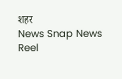शहर
News Snap News Reel